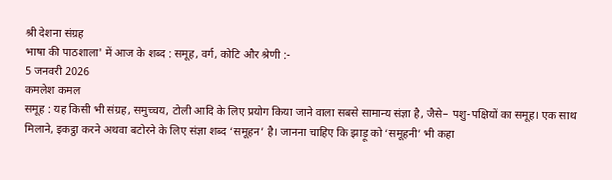श्री देशना संग्रह
भाषा की पाठशाला' में आज के शब्द : समूह, वर्ग, कोटि और श्रेणी :-
5 जनवरी 2026
कमलेश कमल
समूह : यह किसी भी संग्रह, समुच्चय, टोली आदि के लिए प्रयोग किया जाने वाला सबसे सामान्य संज्ञा है, जैसे– पशु-पक्षियों का समूह। एक साथ मिलाने, इकट्ठा करने अथवा बटोरने के लिए संज्ञा शब्द ‘समूहन’ है। जानना चाहिए कि झाड़ू को ‘समूहनी’ भी कहा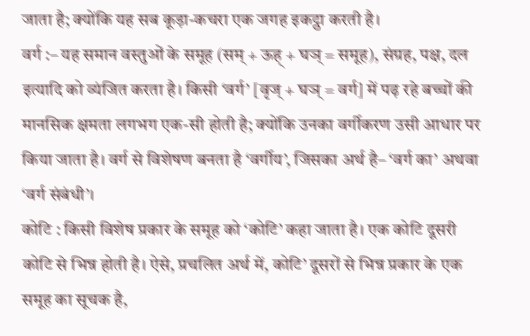जाता है; क्योंकि यह सब कूड़ा-कचरा एक जगह इकट्ठा करती है।
वर्ग :– यह समान वस्तुओं के समूह (सम् + ऊह् + घञ् = समूह), संग्रह, पक्ष, दल इत्यादि को व्यंजित करता है। किसी ‘वर्ग’ [वृज् + घञ् = वर्ग] में पढ़ रहे बच्चों की मानसिक क्षमता लगभग एक-सी होती है; क्योंकि उनका वर्गीकरण उसी आधार पर किया जाता है। वर्ग से विशेषण बनता है ‘वर्गीय’, जिसका अर्थ है– ‘वर्ग का’ अथवा ‘वर्ग संबंधी’।
कोटि : किसी विशेष प्रकार के समूह को ‘कोटि’ कहा जाता है। एक कोटि दूसरी कोटि से भिन्न होती है। ऐसे, प्रचलित अर्थ में, कोटि’ दूसरों से भिन्न प्रकार के एक समूह का सूचक है,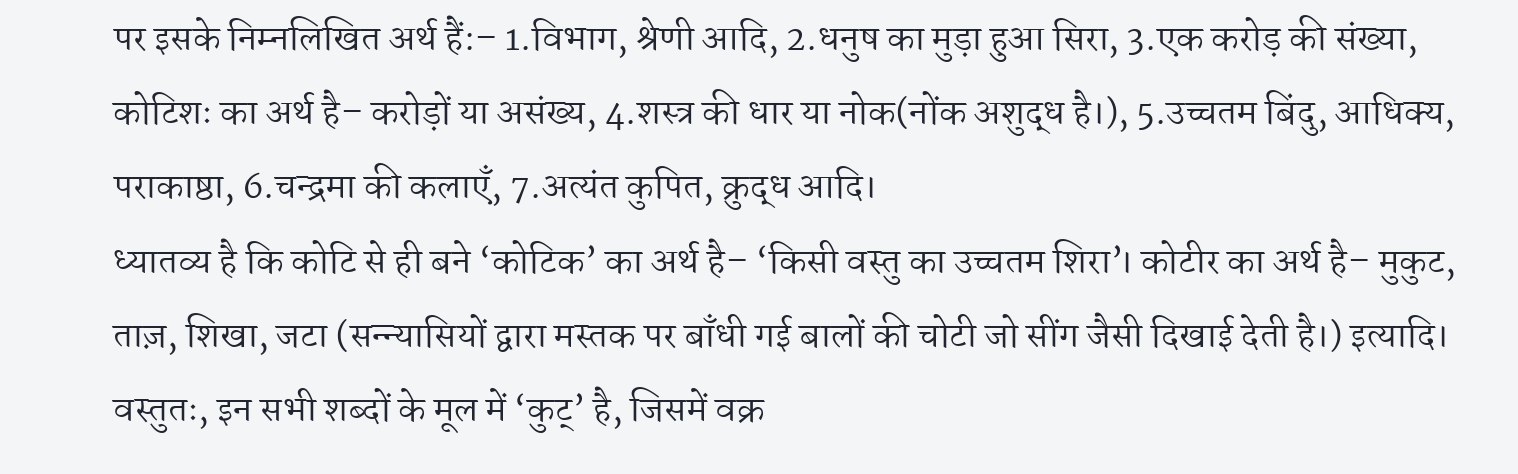पर इसके निम्नलिखित अर्थ हैं:– 1.विभाग, श्रेणी आदि, 2.धनुष का मुड़ा हुआ सिरा, 3.एक करोड़ की संख्या, कोटिशः का अर्थ है– करोड़ों या असंख्य, 4.शस्त्र की धार या नोक(नोंक अशुद्ध है।), 5.उच्चतम बिंदु, आधिक्य, पराकाष्ठा, 6.चन्द्रमा की कलाएँ, 7.अत्यंत कुपित, क्रुद्ध आदि।
ध्यातव्य है कि कोटि से ही बने ‘कोटिक’ का अर्थ है– ‘किसी वस्तु का उच्चतम शिरा’। कोटीर का अर्थ है– मुकुट, ताज़, शिखा, जटा (सन्न्यासियों द्वारा मस्तक पर बाँधी गई बालों की चोटी जो सींग जैसी दिखाई देती है।) इत्यादि।
वस्तुतः, इन सभी शब्दों के मूल में ‘कुट्’ है, जिसमें वक्र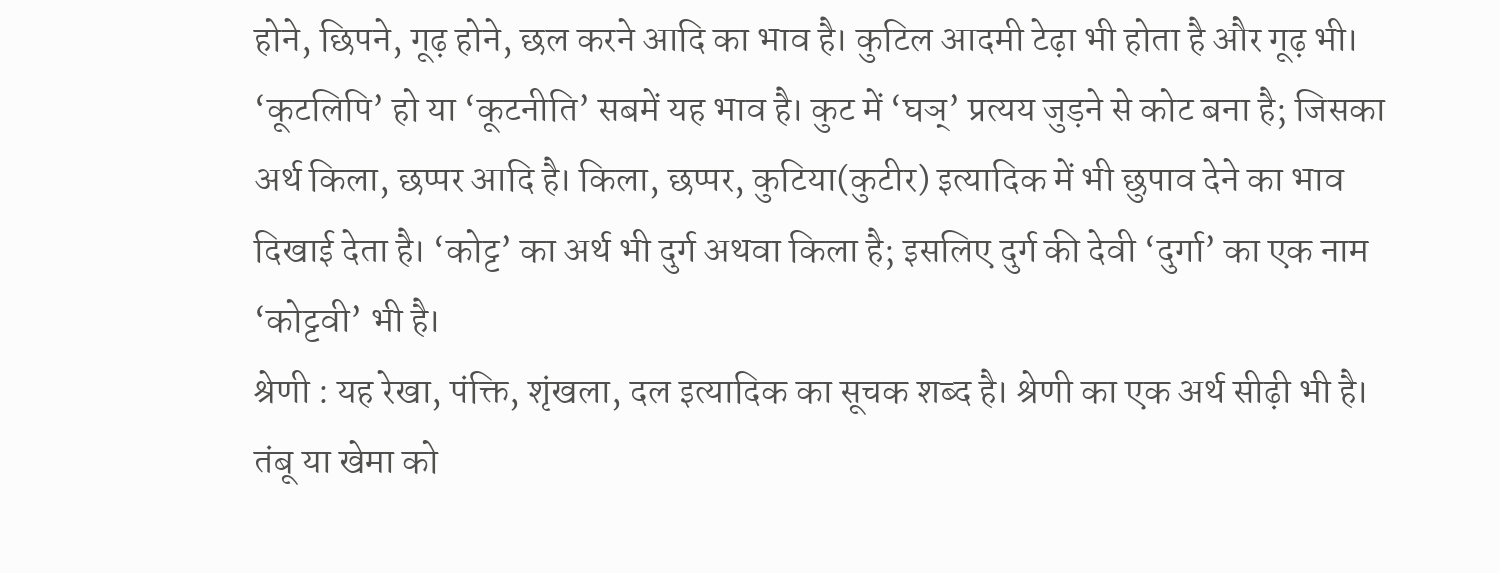होने, छिपने, गूढ़ होने, छल करने आदि का भाव है। कुटिल आदमी टेढ़ा भी होता है और गूढ़ भी। ‘कूटलिपि’ हो या ‘कूटनीति’ सबमें यह भाव है। कुट में ‘घञ्’ प्रत्यय जुड़ने से कोट बना है; जिसका अर्थ किला, छप्पर आदि है। किला, छप्पर, कुटिया(कुटीर) इत्यादिक में भी छुपाव देने का भाव दिखाई देता है। ‘कोट्ट’ का अर्थ भी दुर्ग अथवा किला है; इसलिए दुर्ग की देवी ‘दुर्गा’ का एक नाम ‘कोट्टवी’ भी है।
श्रेणी : यह रेखा, पंक्ति, शृंखला, दल इत्यादिक का सूचक शब्द है। श्रेणी का एक अर्थ सीढ़ी भी है। तंबू या खेमा को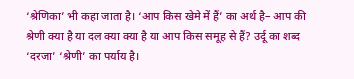‘श्रेणिका’ भी कहा जाता है। ‘आप किस खेमे में हैं’ का अर्थ है– आप की श्रेणी क्या है या दल क्या क्या है या आप किस समूह से हैं? उर्दू का शब्द ‘दरजा’ ‘श्रेणी’ का पर्याय है।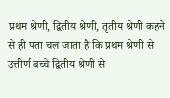प्रथम श्रेणी, द्वितीय श्रेणी, तृतीय श्रेणी कहने से ही पता चल जाता है कि प्रथम श्रेणी से उत्तीर्ण बच्चे द्वितीय श्रेणी से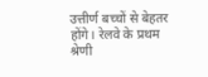उत्तीर्ण बच्चों से बेहतर होंगे। रेलवे के प्रथम श्रेणी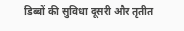डिब्बों की सुविधा दूसरी और तृतीत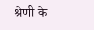श्रेणी के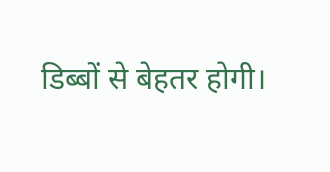डिब्बों से बेहतर होगी।